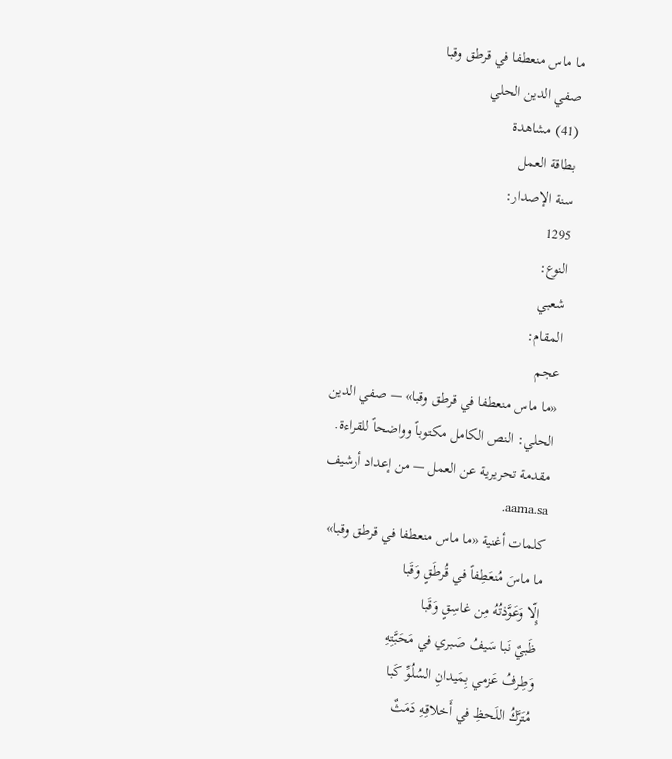ما ماس منعطفا في قرطق وقبا
صفي الدين الحلي
(41) مشاهدة
بطاقة العمل
سنة الإصدار:
1295
النوع:
شعبي
المقام:
عجم
«ما ماس منعطفا في قرطق وقبا» — صفي الدين الحلي: النص الكامل مكتوباً وواضحاً للقراءة.
مقدمة تحريرية عن العمل — من إعداد أرشيف aama.sa.
كلمات أغنية «ما ماس منعطفا في قرطق وقبا»
ما ماسَ مُنعَطِفاً في قُرطَقٍ وَقَبا
إِلّا وَعَوَّذتُهُ مِن غاسِقٍ وَقَبا
ظَبيٌ نَبا سَيفُ صَبري في مَحَبَّتِهِ
وَطِرفُ عَزمي بِمَيدانِ السُلُوِّ كَبا
مُتَرَّكُ اللَحظِ في أَخلاقِهِ دَمَثٌ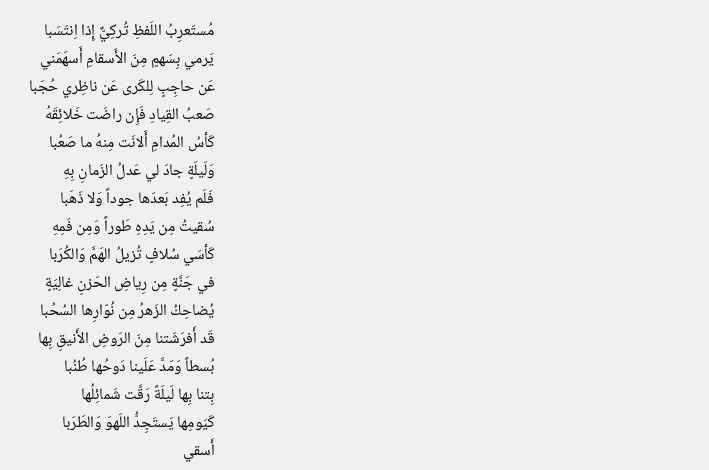مُستَعرِبُ اللَفظِ تُركِيٌّ إِذا اِنتَسَبا
يَرمي بِسَهمٍ مِنَ الأَسقامِ أَسهَمَني
عَن حاجِبٍ لِلكَرى عَن ناظِري حُجَبا
صَعبُ القِيادِ فَإِن راضَت خَلائِقَهُ
كَأسُ المُدامِ أَلانَت مِنهُ ما صَعُبا
وَلَيلَةٍ جادَ لي عَدلُ الزَمانِ بِهِ
فَلَم يُفِد بَعدَها جوداً وَلا ذَهَبا
سُقيتُ مِن يَدِهِ طَوراً وَمِن فَمِهِ
كَأسَي سُلافٍ تُزيلُ الهَمَّ وَالكُرَبا
في جَنَّةٍ مِن رِياضِ الحَزنِ غالِيَةٍ
يُضاحِكُ الزَهرُ مِن نُوّارِها السُحُبا
قَد أَفرَشَتنا مِنَ الرَوضِ الأَنيقِ بِها
بُسطاً وَمَدَّ عَلَينا دَوحُها طُنُبا
بِتنا بِها لَيلَةً رَقَّت شَمائِلُها
كَيَومِها يَستَجِدُّ اللَهوَ وَالطَرَبا
أَسقي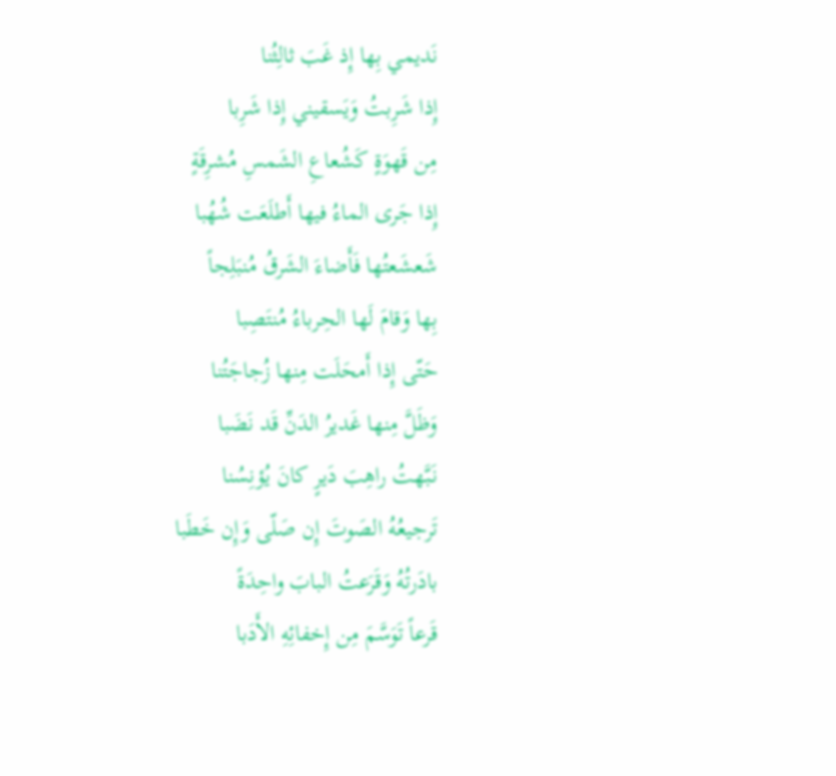نَديمي بِها إِذ غَبَ ثالِثُنا
إِذا شَرِبتُ وَيَسقيني إِذا شَرِبا
مِن قَهوَةٍ كَشُعاعِ الشَمسِ مُشرِقَةٍ
إِذا جَرى الماءُ فيها أَطلَعَت شُهُبا
شَعشَعتُها فَأَضاءَ الشَرقُ مُنبَلِجاً
بِها وَقامَ لَها الحِرباءُ مُنتَصِبا
حَتّى إِذا أَمحَلَت مِنها زُجاجَتُنا
وَظَلَّ مِنها غَديرُ الدَنِّ قَد نَضَبا
نَبَّهتُ راهِبَ دَيرٍ كانَ يُؤنِسُنا
تَرجيعُهُ الصَوتَ إِن صَلّى وَإِن خَطَبا
بادَرتُهُ وَقَرَعتُ البابَ واحِدَةً
قَرعاً تَوَسَّمَ مِن إِخفائِهِ الأَدَبا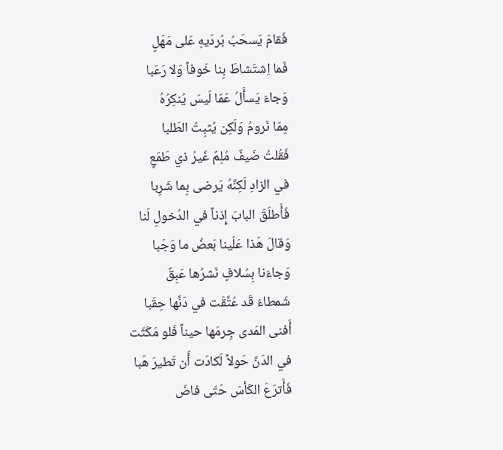فَقامَ يَسحَبُ بُردَيهِ عَلى مَهَلٍ
فَما اِشتَشاطَ بِنا خَوفاً وَلا رَعَبا
وَجاءَ يَسأَلُ عَمّا لَيسَ يُنكِرُهُ
مِمّا نَرومُ وَلَكِن يُثبِتُ الطَلبا
فَقُلتُ ضَيفٌ مُلِمٌ غَيرُ ذي طَمَعٍ
في الزادِ لَكِنَّهُ يَرضى بِما شَرِبا
فَأَطلَقَ البابَ إِذناً في الدُخولِ لَنا
وَقالَ هَذا عَلَينا بَعضُ ما وَجَبا
وَجاءَنا بِسُلافٍ نَشرُها عَبِقٌ
شَمطاءُ قَد عُتِّقَت في دَنِّها حِقَبا
أَفنى المَدى جِرمَها حيناً فَلو مَكَثَت
في الدَنِّ حَولاً لَكادَت أَن تَطيرَ هَبا
فَأَترَعَ الكَأسَ حَتّى فاضَ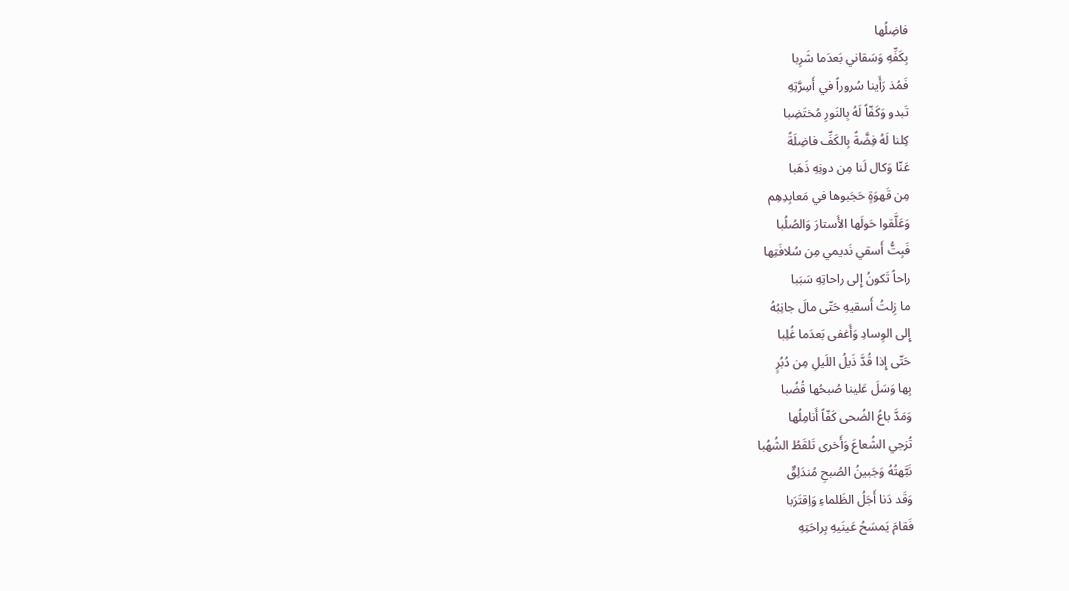فاضِلُها
بِكَفِّهِ وَسَقاني بَعدَما شَرِبا
فَمُذ رَأَينا سُروراً في أَسِرَّتِهِ
تَبدو وَكَفّاً لَهُ بِالنَورِ مُختَضِبا
كِلنا لَهُ فِضَّةً بِالكَفِّ فاضِلَةً
عَنّا وَكال لَنا مِن دونِهِ ذَهَبا
مِن قَهوَةٍ حَجَبوها في مَعابِدِهِم
وَعَلَّقوا حَولَها الأَستارَ وَالصُلُبا
فَبِتُّ أَسقي نَديمي مِن سُلافَتِها
راحاً تَكونُ إِلى راحاتِهِ سَبَبا
ما زِلتُ أَسقيهِ حَتّى مالَ جانِبُهُ
إِلى الوِسادِ وَأَغفى بَعدَما غُلِبا
حَتّى إِذا قُدَّ ذَيلُ اللَيلِ مِن دُبُرٍ
بِها وَسَلَ عَلينا صُبحُها قُضُبا
وَمَدَّ باعُ الضُحى كَفّاً أَنامِلُها
تُزجي الشُعاعَ وَأَخرى تَلقَطُ الشُهُبا
نَبَّهتُهُ وَجَبينُ الصُبحِ مُندَلِقٌ
وَقَد دَنا أَجَلُ الظَلماءِ وَاِقتَرَبا
فَقامَ يَمسَحُ عَينَيهِ بِراحَتِهِ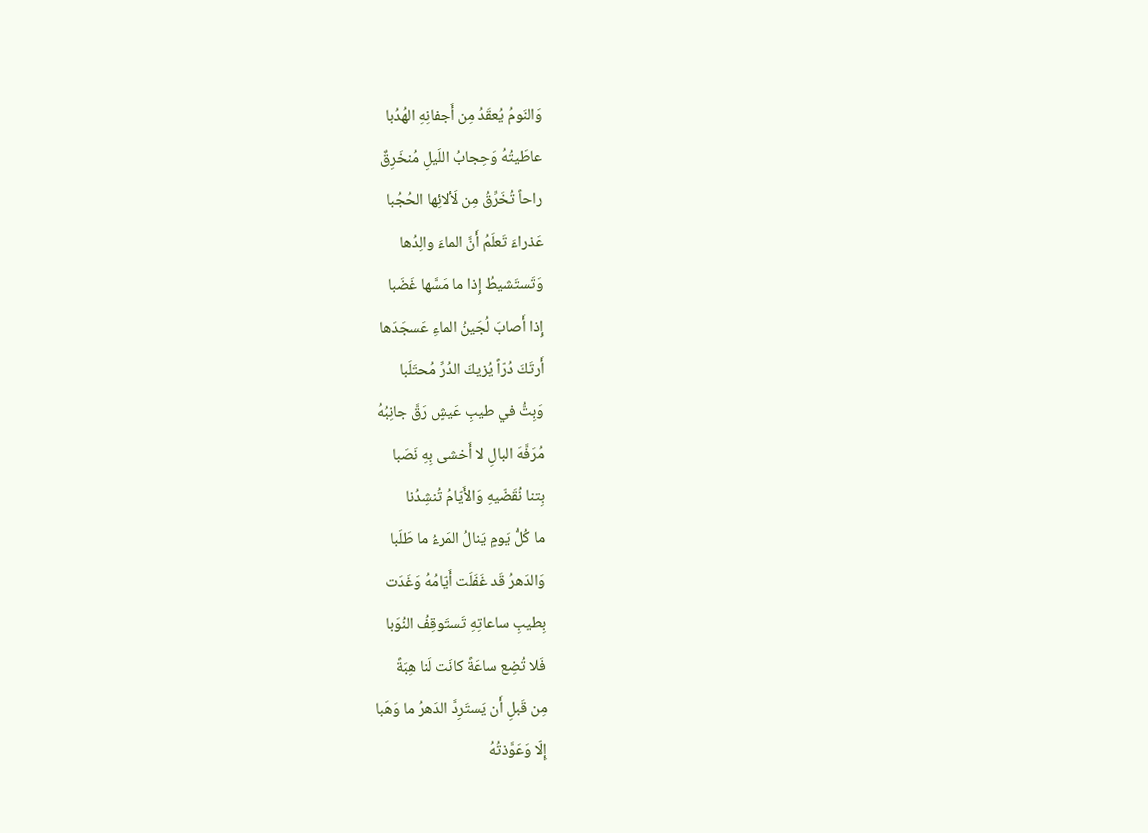وَالنَومُ يُعقَدُ مِن أَجفانِهِ الهُدُبا
عاطَيتُهُ وَحِجابُ اللَيلِ مُنخَرِقٌ
راحاً تُخَرِّقُ مِن لَألائِها الحُجُبا
عَذراءَ تَعلَمُ أَنَّ الماءَ والِدُها
وَتَستَشيطُ إِذا ما مَسَّها غَضَبا
إِذا أَصابَ لُجَينُ الماءِ عَسجَدَها
أَرتَكَ دُرّاً يُزيكَ الدُرِّ مُحتَلَبا
وَبِتُّ في طيبِ عَيشٍ رَقَّ جانِبُهُ
مُرَفَّهَ البالِ لا أَخشى بِهِ نَصَبا
بِتنا نُقَضّيهِ وَالأَيّامُ تُنشِدُنا
ما كُلُّ يَومٍ يَنالُ المَرءُ ما طَلَبا
وَالدَهرُ قَد غَفَلَت أَيّامُهُ وَغَدَت
بِطيبِ ساعاتِهِ تَستَوقِفُ النُوَبا
فَلا تُضِع ساعَةً كانَت لَنا هِبَةً
مِن قَبلِ أَن يَستَرِدَّ الدَهرُ ما وَهَبا
إِلّا وَعَوَّذتُهُ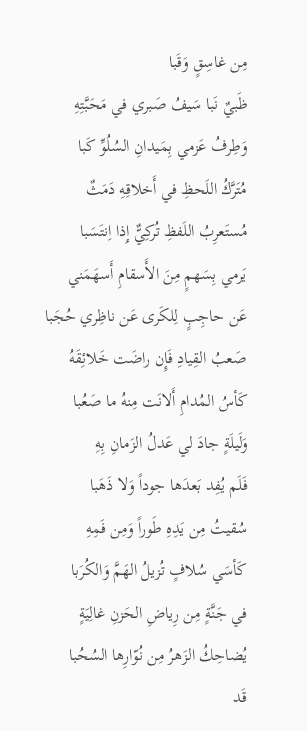مِن غاسِقٍ وَقَبا
ظَبيٌ نَبا سَيفُ صَبري في مَحَبَّتِهِ
وَطِرفُ عَزمي بِمَيدانِ السُلُوِّ كَبا
مُتَرَّكُ اللَحظِ في أَخلاقِهِ دَمَثٌ
مُستَعرِبُ اللَفظِ تُركِيٌّ إِذا اِنتَسَبا
يَرمي بِسَهمٍ مِنَ الأَسقامِ أَسهَمَني
عَن حاجِبٍ لِلكَرى عَن ناظِري حُجَبا
صَعبُ القِيادِ فَإِن راضَت خَلائِقَهُ
كَأسُ المُدامِ أَلانَت مِنهُ ما صَعُبا
وَلَيلَةٍ جادَ لي عَدلُ الزَمانِ بِهِ
فَلَم يُفِد بَعدَها جوداً وَلا ذَهَبا
سُقيتُ مِن يَدِهِ طَوراً وَمِن فَمِهِ
كَأسَي سُلافٍ تُزيلُ الهَمَّ وَالكُرَبا
في جَنَّةٍ مِن رِياضِ الحَزنِ غالِيَةٍ
يُضاحِكُ الزَهرُ مِن نُوّارِها السُحُبا
قَد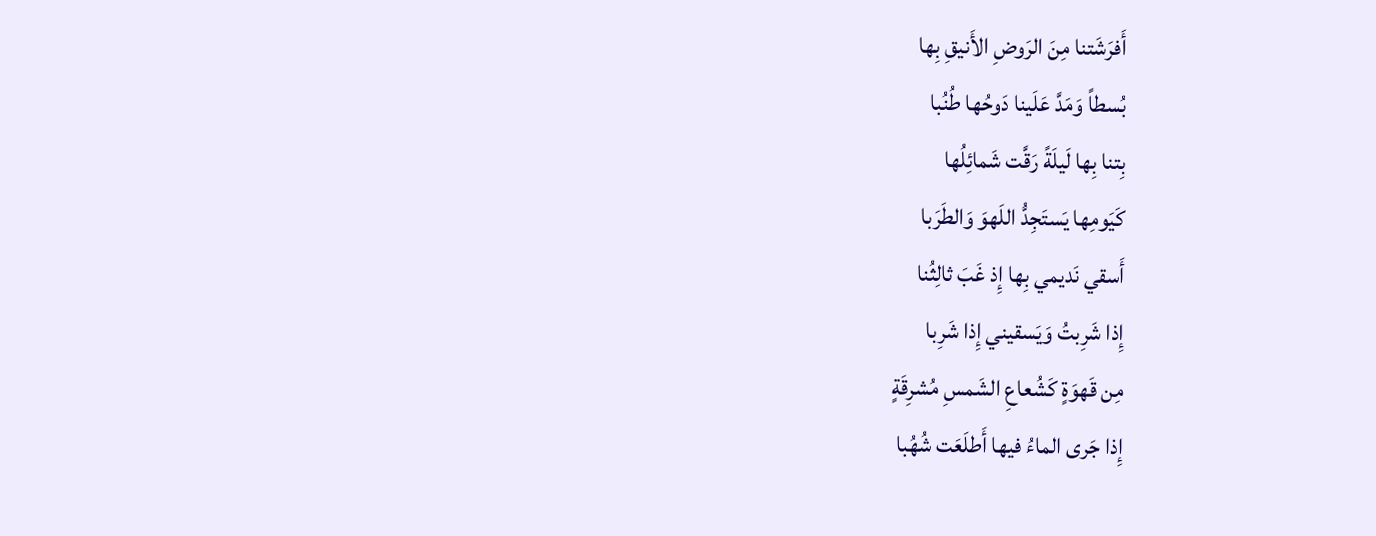أَفرَشَتنا مِنَ الرَوضِ الأَنيقِ بِها
بُسطاً وَمَدَّ عَلَينا دَوحُها طُنُبا
بِتنا بِها لَيلَةً رَقَّت شَمائِلُها
كَيَومِها يَستَجِدُّ اللَهوَ وَالطَرَبا
أَسقي نَديمي بِها إِذ غَبَ ثالِثُنا
إِذا شَرِبتُ وَيَسقيني إِذا شَرِبا
مِن قَهوَةٍ كَشُعاعِ الشَمسِ مُشرِقَةٍ
إِذا جَرى الماءُ فيها أَطلَعَت شُهُبا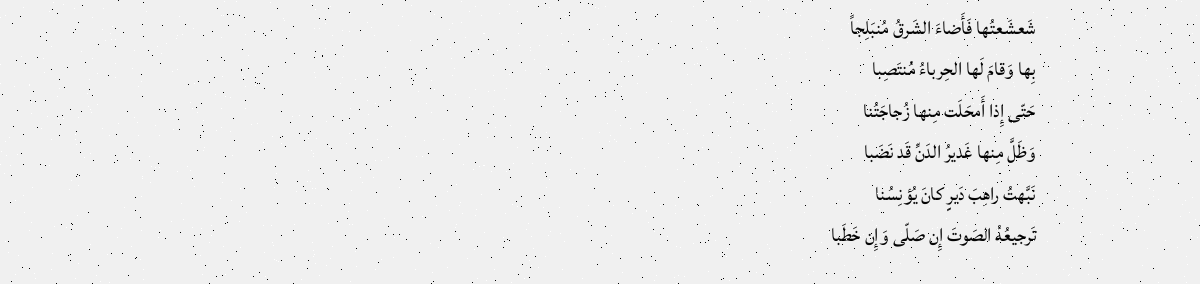شَعشَعتُها فَأَضاءَ الشَرقُ مُنبَلِجاً
بِها وَقامَ لَها الحِرباءُ مُنتَصِبا
حَتّى إِذا أَمحَلَت مِنها زُجاجَتُنا
وَظَلَّ مِنها غَديرُ الدَنِّ قَد نَضَبا
نَبَّهتُ راهِبَ دَيرٍ كانَ يُؤنِسُنا
تَرجيعُهُ الصَوتَ إِن صَلّى وَإِن خَطَبا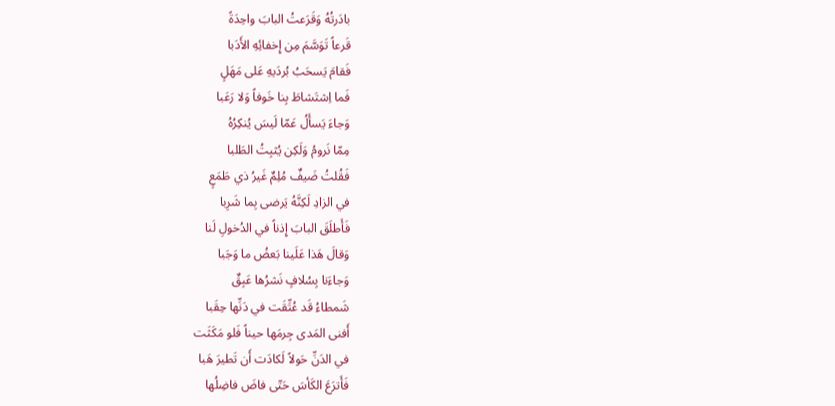بادَرتُهُ وَقَرَعتُ البابَ واحِدَةً
قَرعاً تَوَسَّمَ مِن إِخفائِهِ الأَدَبا
فَقامَ يَسحَبُ بُردَيهِ عَلى مَهَلٍ
فَما اِشتَشاطَ بِنا خَوفاً وَلا رَعَبا
وَجاءَ يَسأَلُ عَمّا لَيسَ يُنكِرُهُ
مِمّا نَرومُ وَلَكِن يُثبِتُ الطَلبا
فَقُلتُ ضَيفٌ مُلِمٌ غَيرُ ذي طَمَعٍ
في الزادِ لَكِنَّهُ يَرضى بِما شَرِبا
فَأَطلَقَ البابَ إِذناً في الدُخولِ لَنا
وَقالَ هَذا عَلَينا بَعضُ ما وَجَبا
وَجاءَنا بِسُلافٍ نَشرُها عَبِقٌ
شَمطاءُ قَد عُتِّقَت في دَنِّها حِقَبا
أَفنى المَدى جِرمَها حيناً فَلو مَكَثَت
في الدَنِّ حَولاً لَكادَت أَن تَطيرَ هَبا
فَأَترَعَ الكَأسَ حَتّى فاضَ فاضِلُها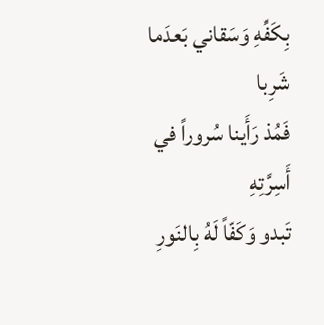بِكَفِّهِ وَسَقاني بَعدَما شَرِبا
فَمُذ رَأَينا سُروراً في أَسِرَّتِهِ
تَبدو وَكَفّاً لَهُ بِالنَورِ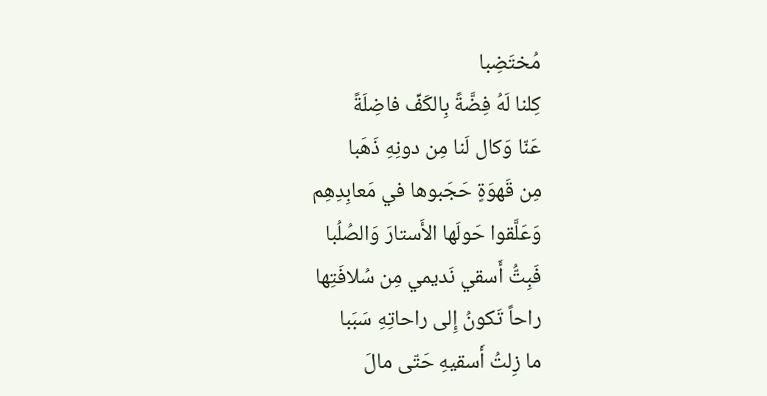مُختَضِبا
كِلنا لَهُ فِضَّةً بِالكَفِّ فاضِلَةً
عَنّا وَكال لَنا مِن دونِهِ ذَهَبا
مِن قَهوَةٍ حَجَبوها في مَعابِدِهِم
وَعَلَّقوا حَولَها الأَستارَ وَالصُلُبا
فَبِتُّ أَسقي نَديمي مِن سُلافَتِها
راحاً تَكونُ إِلى راحاتِهِ سَبَبا
ما زِلتُ أَسقيهِ حَتّى مالَ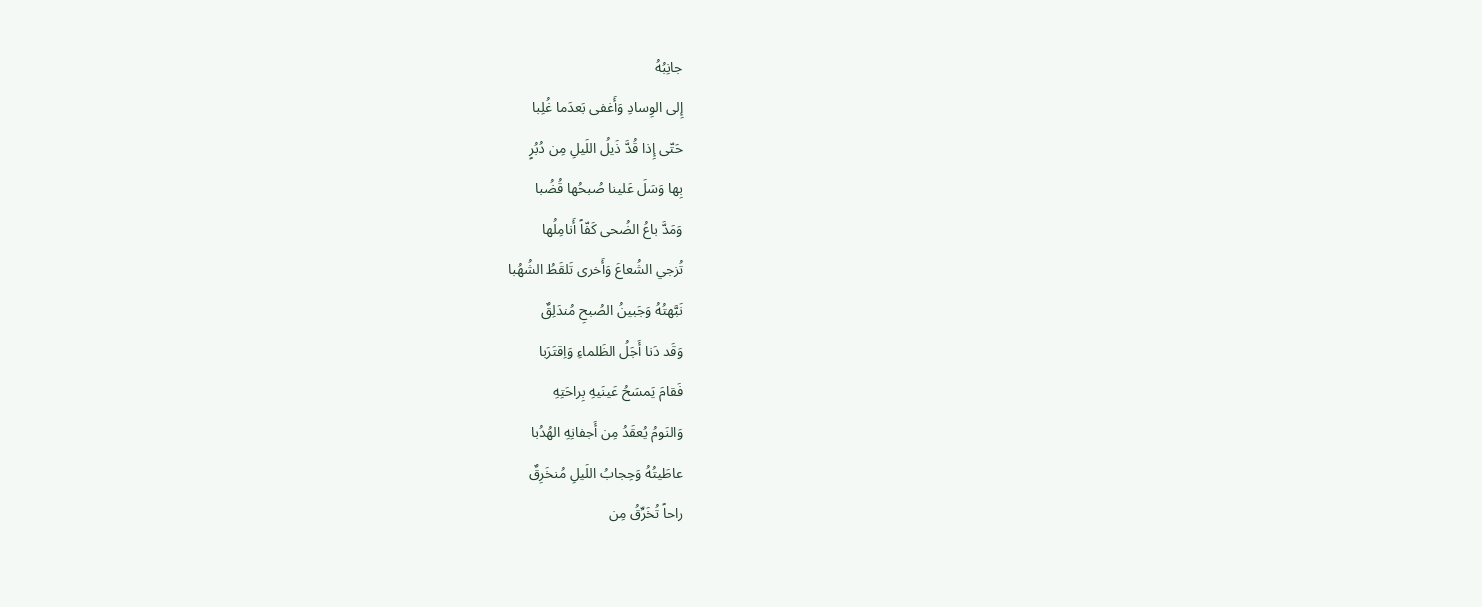جانِبُهُ
إِلى الوِسادِ وَأَغفى بَعدَما غُلِبا
حَتّى إِذا قُدَّ ذَيلُ اللَيلِ مِن دُبُرٍ
بِها وَسَلَ عَلينا صُبحُها قُضُبا
وَمَدَّ باعُ الضُحى كَفّاً أَنامِلُها
تُزجي الشُعاعَ وَأَخرى تَلقَطُ الشُهُبا
نَبَّهتُهُ وَجَبينُ الصُبحِ مُندَلِقٌ
وَقَد دَنا أَجَلُ الظَلماءِ وَاِقتَرَبا
فَقامَ يَمسَحُ عَينَيهِ بِراحَتِهِ
وَالنَومُ يُعقَدُ مِن أَجفانِهِ الهُدُبا
عاطَيتُهُ وَحِجابُ اللَيلِ مُنخَرِقٌ
راحاً تُخَرِّقُ مِن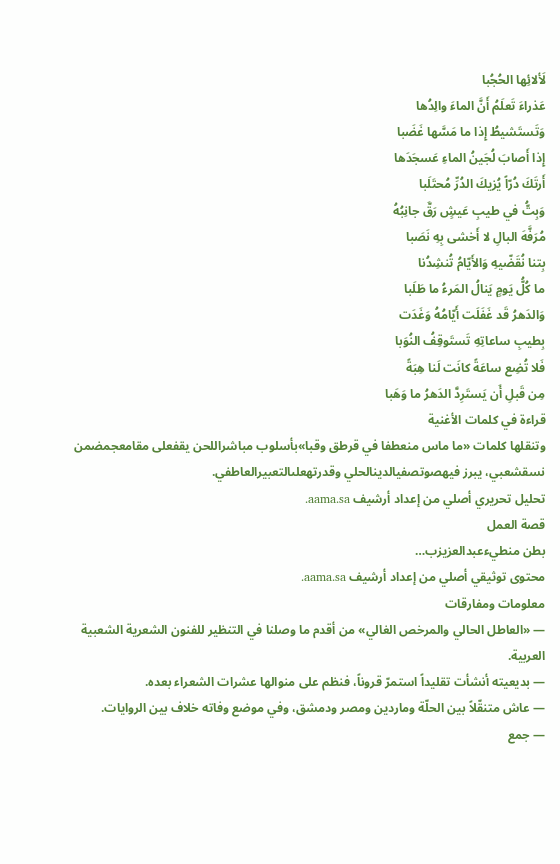لَألائِها الحُجُبا
عَذراءَ تَعلَمُ أَنَّ الماءَ والِدُها
وَتَستَشيطُ إِذا ما مَسَّها غَضَبا
إِذا أَصابَ لُجَينُ الماءِ عَسجَدَها
أَرتَكَ دُرّاً يُزيكَ الدُرِّ مُحتَلَبا
وَبِتُّ في طيبِ عَيشٍ رَقَّ جانِبُهُ
مُرَفَّهَ البالِ لا أَخشى بِهِ نَصَبا
بِتنا نُقَضّيهِ وَالأَيّامُ تُنشِدُنا
ما كُلُّ يَومٍ يَنالُ المَرءُ ما طَلَبا
وَالدَهرُ قَد غَفَلَت أَيّامُهُ وَغَدَت
بِطيبِ ساعاتِهِ تَستَوقِفُ النُوَبا
فَلا تُضِع ساعَةً كانَت لَنا هِبَةً
مِن قَبلِ أَن يَستَرِدَّ الدَهرُ ما وَهَبا
قراءة في كلمات الأغنية
وتنقلها كلمات «ما ماس منعطفا في قرطق وقبا»بأسلوب مباشراللحن يقفعلى مقامعجمضمن نسقشعبي، يبرز فيهصوتصفيالدينالحلي وقدرتهعلىالتعبيرالعاطفي.
تحليل تحريري أصلي من إعداد أرشيف aama.sa.
قصة العمل
بطن منطيءعبدالعزيزب…
محتوى توثيقي أصلي من إعداد أرشيف aama.sa.
معلومات ومفارقات
— «العاطل الحالي والمرخص الغالي» من أقدم ما وصلنا في التنظير للفنون الشعرية الشعبية العربية.
— بديعيته أنشأت تقليداً استمرّ قروناً، فنظم على منوالها عشرات الشعراء بعده.
— عاش متنقّلاً بين الحلّة وماردين ومصر ودمشق، وفي موضع وفاته خلاف بين الروايات.
— جمع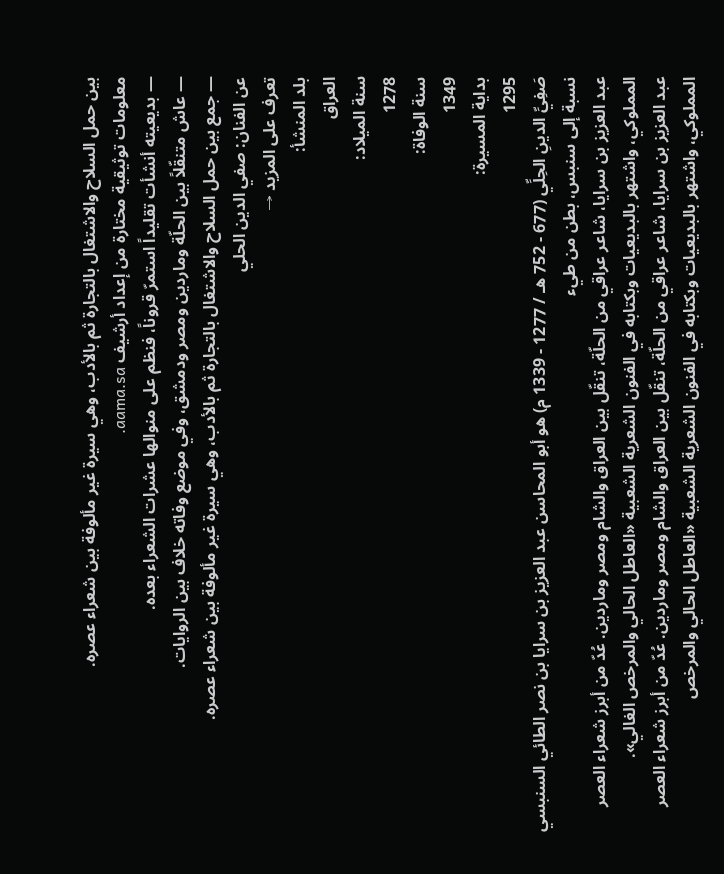بين حمل السلاح والاشتغال بالتجارة ثم بالأدب، وهي سيرة غير مألوفة بين شعراء عصره.
معلومات توثيقية مختارة من إعداد أرشيف aama.sa.
— بديعيته أنشأت تقليداً استمرّ قروناً، فنظم على منوالها عشرات الشعراء بعده.
— عاش متنقّلاً بين الحلّة وماردين ومصر ودمشق، وفي موضع وفاته خلاف بين الروايات.
— جمع بين حمل السلاح والاشتغال بالتجارة ثم بالأدب، وهي سيرة غير مألوفة بين شعراء عصره.
عن الفنان: صفي الدين الحلي
تعرف على المزيد →
بلد المنشأ:
العراق
سنة الميلاد:
1278
سنة الوفاة:
1349
بداية المسيرة:
1295
صَفِيِّ الدينِ الحِلِّي (677 - 752 هـ / 1277 - 1339 م) هو أبو المحاسن عبد العزيز بن سرايا بن نصر الطائي السنبسي نسبة إلى سنبس، بطن من طيء
عبد العزيز بن سرايا، شاعر عراقي من الحلّة، تنقّل بين العراق والشام ومصر وماردين. عُدّ من أبرز شعراء العصر المملوكي، واشتهر بالبديعيات وبكتابه في الفنون الشعرية الشعبية «العاطل الحالي والمرخص الغالي».
عبد العزيز بن سرايا، شاعر عراقي من الحلّة، تنقّل بين العراق والشام ومصر وماردين. عُدّ من أبرز شعراء العصر المملوكي، واشتهر بالبديعيات وبكتابه في الفنون الشعرية الشعبية «العاطل الحالي والمرخص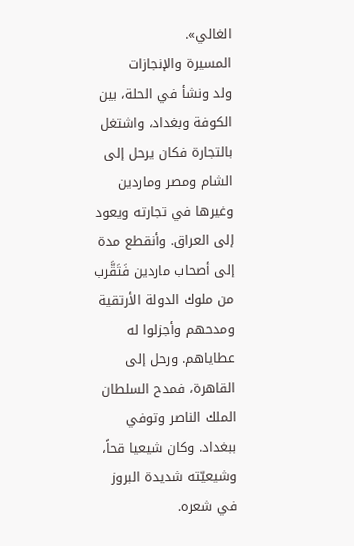الغالي».
المسيرة والإنجازات
ولد ونشأ في الحلة، بين الكوفة وبغداد، واشتغل بالتجارة فكان يرحل إلى الشام ومصر وماردين وغيرها في تجارته ويعود إلى العراق. وأنقطع مدة إلى أصحاب ماردين فَتَقَّرب من ملوك الدولة الأرتقية ومدحهم وأجزلوا له عطاياهم. ورحل إلى القاهرة، فمدح السلطان الملك الناصر وتوفي ببغداد. وكان شيعيا قحاً، وشيعيّته شديدة البروز في شعره.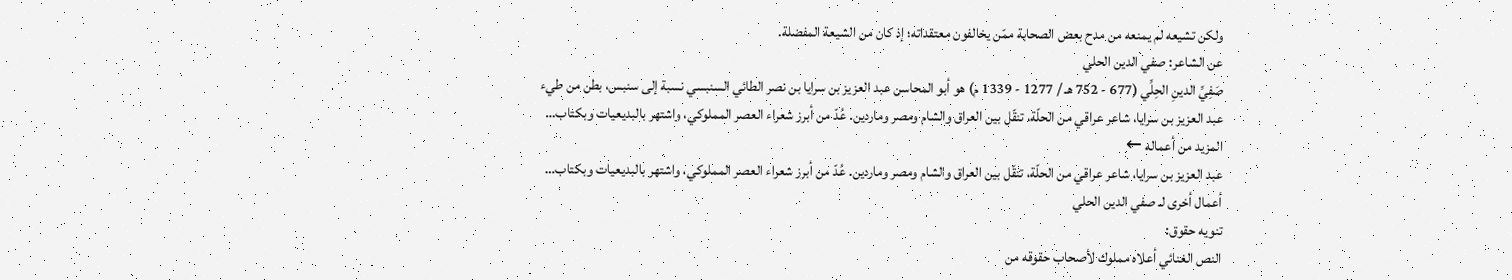ولكن تشيعه لم يمنعه من مدح بعض الصحابة ممّن يخالفون معتقداته؛ إذ كان من الشيعة المفضلة.
عن الشاعر: صفي الدين الحلي
صَفِيِّ الدينِ الحِلِّي (677 - 752 هـ / 1277 - 1339 م) هو أبو المحاسن عبد العزيز بن سرايا بن نصر الطائي السنبسي نسبة إلى سنبس، بطن من طيء
عبد العزيز بن سرايا، شاعر عراقي من الحلّة، تنقّل بين العراق والشام ومصر وماردين. عُدّ من أبرز شعراء العصر المملوكي، واشتهر بالبديعيات وبكتاب…
المزيد من أعماله ←
عبد العزيز بن سرايا، شاعر عراقي من الحلّة، تنقّل بين العراق والشام ومصر وماردين. عُدّ من أبرز شعراء العصر المملوكي، واشتهر بالبديعيات وبكتاب…
أعمال أخرى لـ صفي الدين الحلي
تنويه حقوق:
النص الغنائي أعلاه مملوك لأصحاب حقوقه من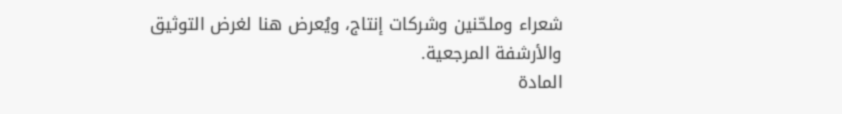شعراء وملحّنين وشركات إنتاج، ويُعرض هنا لغرض التوثيق والأرشفة المرجعية.
المادة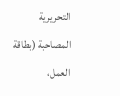التحريرية المصاحبة (بطاقة العمل،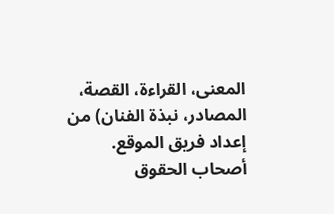المعنى، القراءة، القصة، المصادر، نبذة الفنان) من إعداد فريق الموقع.
أصحاب الحقوق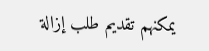يمكنهم تقديم طلب إزالة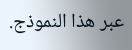عبر هذا النموذج.